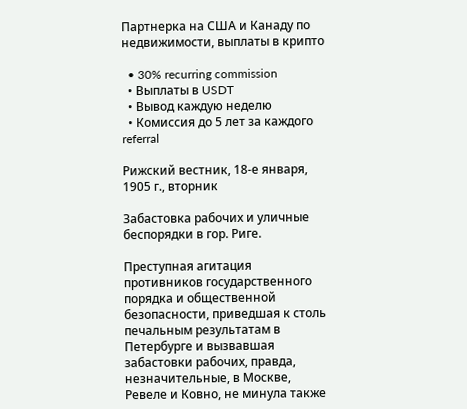Партнерка на США и Канаду по недвижимости, выплаты в крипто

  • 30% recurring commission
  • Выплаты в USDT
  • Вывод каждую неделю
  • Комиссия до 5 лет за каждого referral

Рижский вестник, 18-е января, 1905 г., вторник

Забастовка рабочих и уличные беспорядки в гор. Риге.

Преступная агитация противников государственного порядка и общественной безопасности, приведшая к столь печальным результатам в Петербурге и вызвавшая забастовки рабочих, правда, незначительные, в Москве, Ревеле и Ковно, не минула также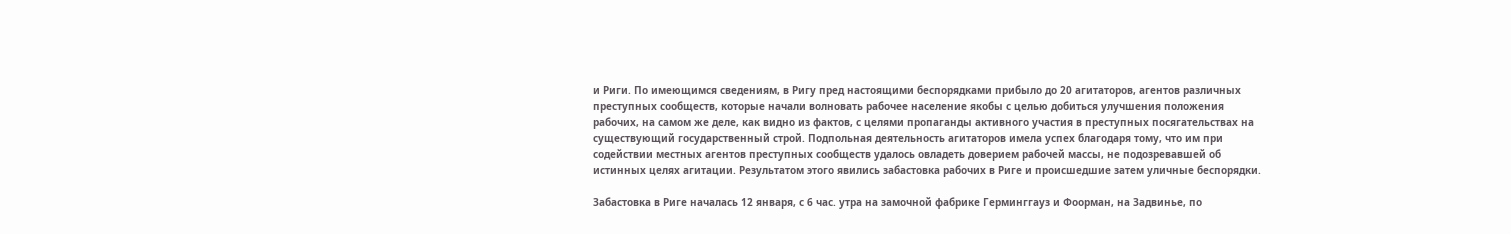и Риги. По имеющимся сведениям, в Ригу пред настоящими беспорядками прибыло до 20 агитаторов, агентов различных преступных сообществ, которые начали волновать рабочее население якобы с целью добиться улучшения положения рабочих, на самом же деле, как видно из фактов, с целями пропаганды активного участия в преступных посягательствах на существующий государственный строй. Подпольная деятельность агитаторов имела успех благодаря тому, что им при содействии местных агентов преступных сообществ удалось овладеть доверием рабочей массы, не подозревавшей об истинных целях агитации. Результатом этого явились забастовка рабочих в Риге и происшедшие затем уличные беспорядки.

Забастовка в Риге началась 12 января, с 6 час. утра на замочной фабрике Герминггауз и Фоорман, на Задвинье, по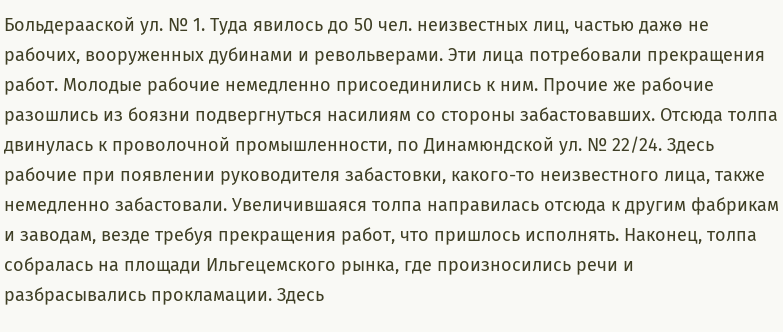Больдерааской ул. № 1. Туда явилось до 50 чел. неизвестных лиц, частью дажѳ не рабочих, вооруженных дубинами и револьверами. Эти лица потребовали прекращения работ. Молодые рабочие немедленно присоединились к ним. Прочие же рабочие разошлись из боязни подвергнуться насилиям со стороны забастовавших. Отсюда толпа двинулась к проволочной промышленности, по Динамюндской ул. № 22/24. Здесь рабочие при появлении руководителя забастовки, какого-то неизвестного лица, также немедленно забастовали. Увеличившаяся толпа направилась отсюда к другим фабрикам и заводам, везде требуя прекращения работ, что пришлось исполнять. Наконец, толпа собралась на площади Ильгецемского рынка, где произносились речи и разбрасывались прокламации. Здесь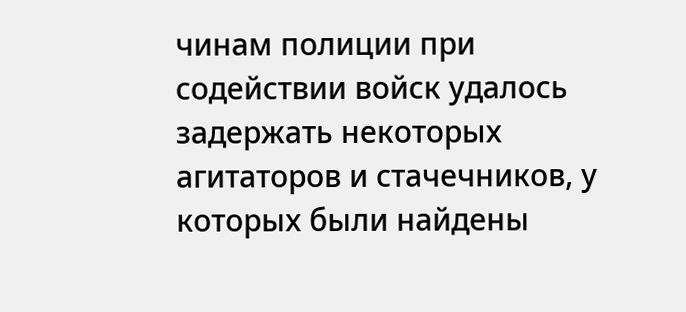чинам полиции при содействии войск удалось задержать некоторых агитаторов и стачечников, у которых были найдены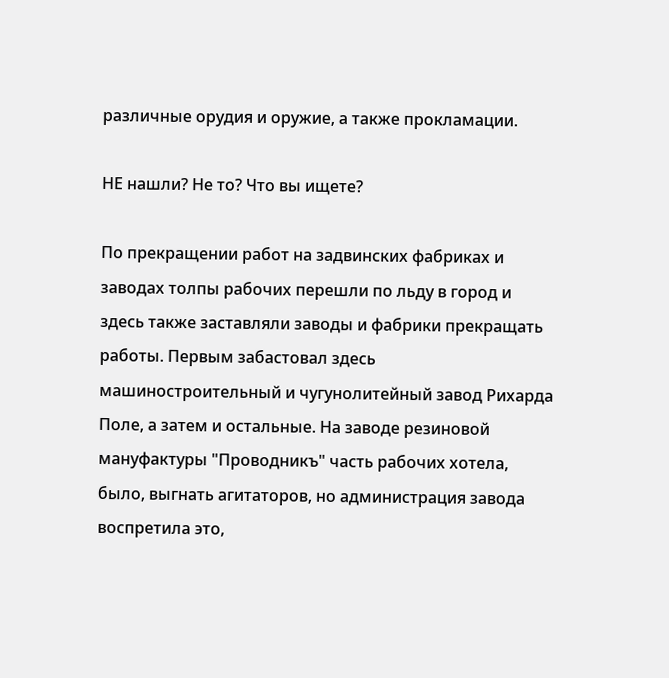различные орудия и оружие, а также прокламации.

НЕ нашли? Не то? Что вы ищете?

По прекращении работ на задвинских фабриках и заводах толпы рабочих перешли по льду в город и здесь также заставляли заводы и фабрики прекращать работы. Первым забастовал здесь машиностроительный и чугунолитейный завод Рихарда Поле, а затем и остальные. На заводе резиновой мануфактуры "Проводникъ" часть рабочих хотела, было, выгнать агитаторов, но администрация завода воспретила это,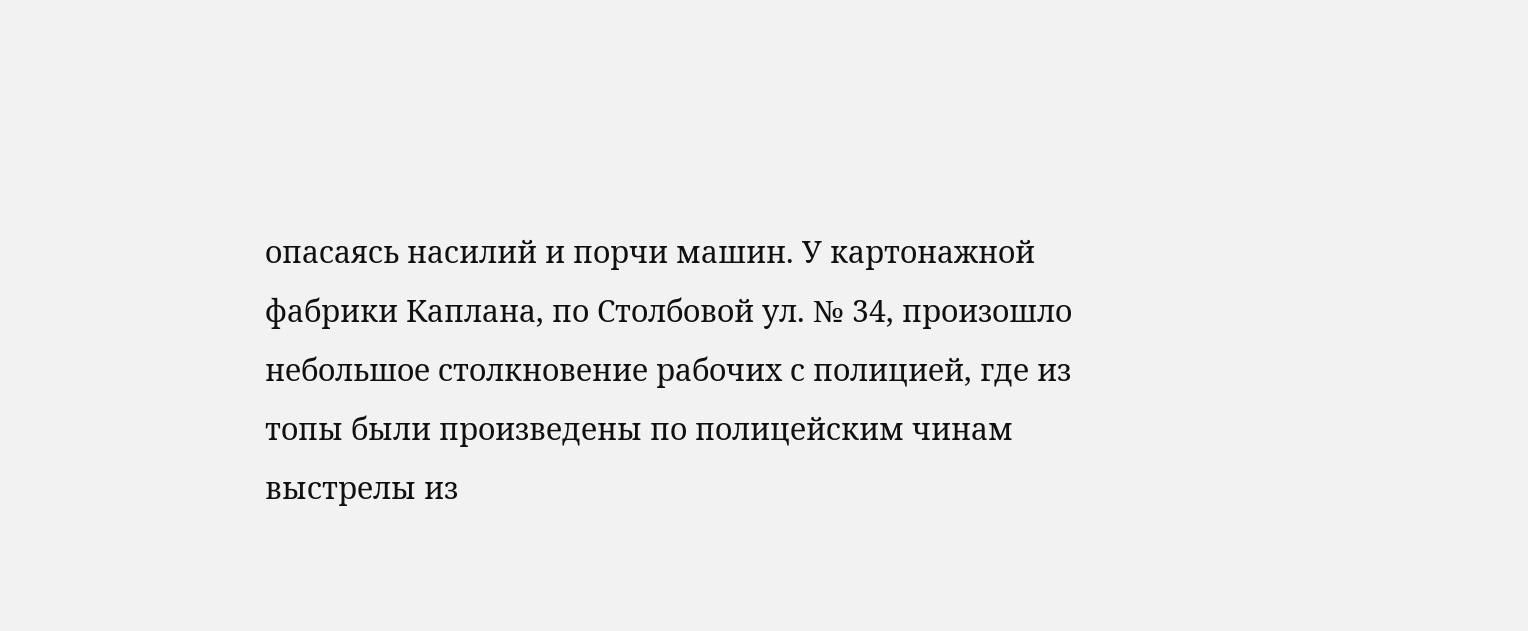опасаясь насилий и порчи машин. У картонажной фабрики Каплана, по Столбовой ул. № 34, произошло небольшое столкновение рабочих с полицией, где из топы были произведены по полицейским чинам выстрелы из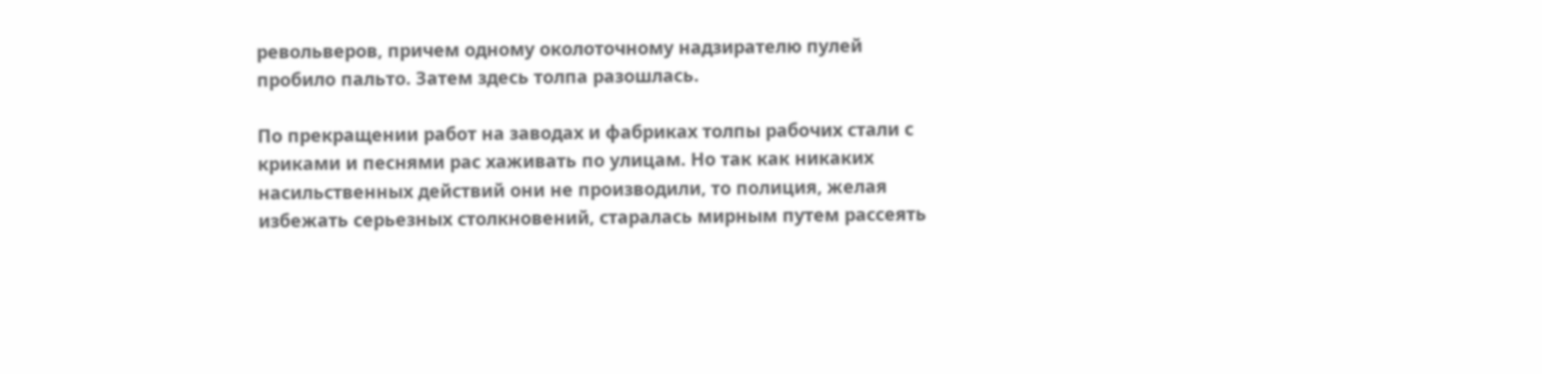револьверов, причем одному околоточному надзирателю пулей пробило пальто. Затем здесь толпа разошлась.

По прекращении работ на заводах и фабриках толпы рабочих стали с криками и песнями рас хаживать по улицам. Но так как никаких насильственных действий они не производили, то полиция, желая избежать серьезных столкновений, старалась мирным путем рассеять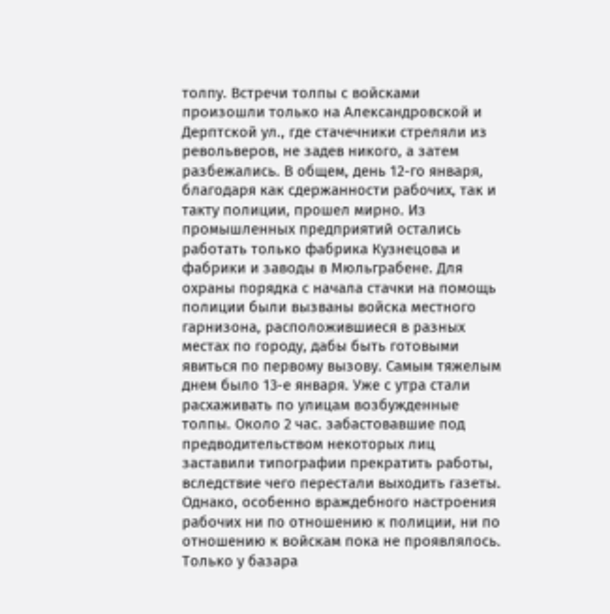толпу. Встречи толпы с войсками произошли только на Александровской и Дерптской ул., где стачечники стреляли из револьверов, не задев никого, а затем разбежались. В общем, день 12-го января, благодаря как сдержанности рабочих, так и такту полиции, прошел мирно. Из промышленных предприятий остались работать только фабрика Кузнецова и фабрики и заводы в Мюльграбене. Для охраны порядка с начала стачки на помощь полиции были вызваны войска местного гарнизона, расположившиеся в разных местах по городу, дабы быть готовыми явиться по первому вызову. Самым тяжелым днем было 13-е января. Уже с утра стали расхаживать по улицам возбужденные толпы. Около 2 час. забастовавшие под предводительством некоторых лиц заставили типографии прекратить работы, вследствие чего перестали выходить газеты. Однако, особенно враждебного настроения рабочих ни по отношению к полиции, ни по отношению к войскам пока не проявлялось. Только у базара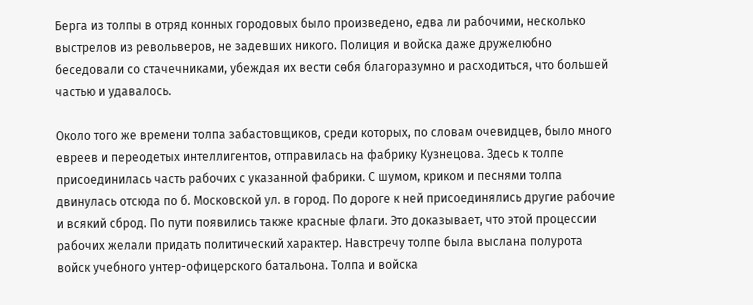Берга из толпы в отряд конных городовых было произведено, едва ли рабочими, несколько выстрелов из револьверов, не задевших никого. Полиция и войска даже дружелюбно беседовали со стачечниками, убеждая их вести сѳбя благоразумно и расходиться, что большей частью и удавалось.

Около того же времени толпа забастовщиков, среди которых, по словам очевидцев, было много евреев и переодетых интеллигентов, отправилась на фабрику Кузнецова. Здесь к толпе присоединилась часть рабочих с указанной фабрики. С шумом, криком и песнями толпа двинулась отсюда по б. Московской ул. в город. По дороге к ней присоединялись другие рабочие и всякий сброд. По пути появились также красные флаги. Это доказывает, что этой процессии рабочих желали придать политический характер. Навстречу толпе была выслана полурота войск учебного унтер-офицерского батальона. Толпа и войска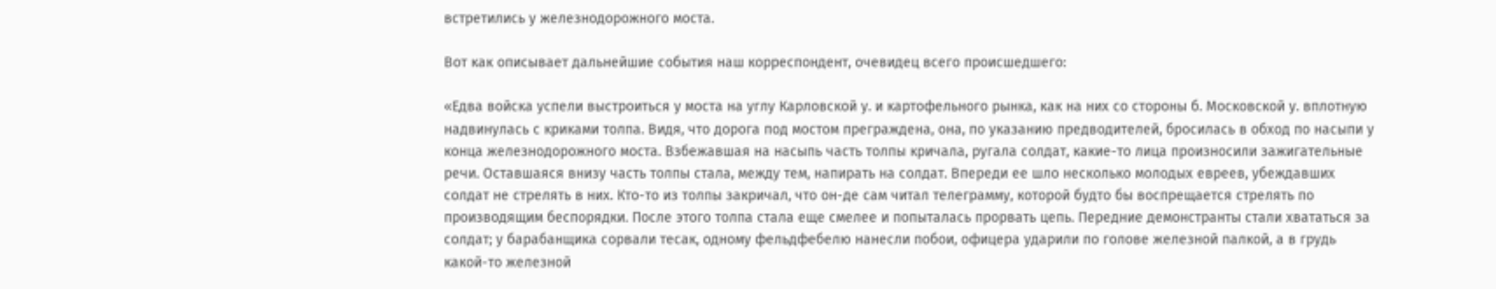встретились у железнодорожного моста.

Вот как описывает дальнейшие события наш корреспондент, очевидец всего происшедшего:

«Едва войска успели выстроиться у моста на углу Карловской у. и картофельного рынка, как на них со стороны б. Московской у. вплотную надвинулась с криками толпа. Видя, что дорога под мостом преграждена, она, по указанию предводителей, бросилась в обход по насыпи у конца железнодорожного моста. Взбежавшая на насыпь часть толпы кричала, ругала солдат, какие-то лица произносили зажигательные речи. Оставшаяся внизу часть толпы стала, между тем, напирать на солдат. Впереди ее шло несколько молодых евреев, убеждавших солдат не стрелять в них. Кто-то из толпы закричал, что он-де сам читал телеграмму, которой будто бы воспрещается стрелять по производящим беспорядки. После этого толпа стала еще смелее и попыталась прорвать цепь. Передние демонстранты стали хвататься за солдат; у барабанщика сорвали тесак, одному фельдфебелю нанесли побои, офицера ударили по голове железной палкой, а в грудь какой-то железной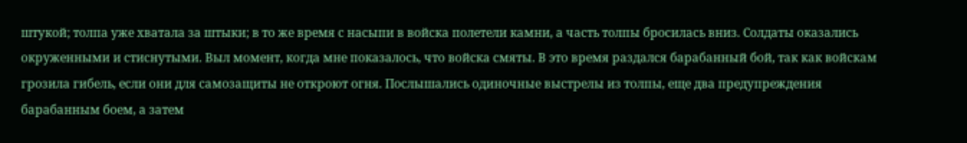штукой; толпа уже хватала за штыки; в то же время с насыпи в войска полетели камни, а часть толпы бросилась вниз. Солдаты оказались окруженными и стиснутыми. Выл момент, когда мне показалось, что войска смяты. В это время раздался барабанный бой, так как войскам грозила гибель, если они для самозащиты не откроют огня. Послышались одиночные выстрелы из толпы, еще два предупреждения барабанным боем, а затем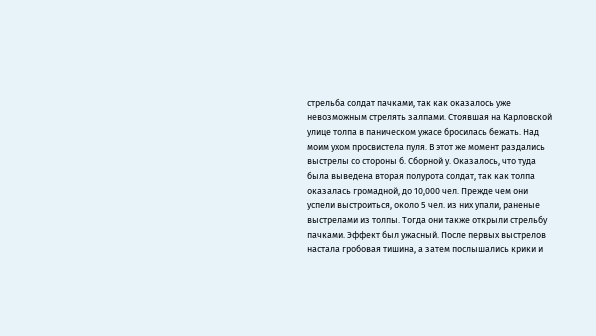стрельба солдат пачками, так как оказалось уже невозможным стрелять залпами. Стоявшая на Карловской улице толпа в паническом ужасе бросилась бежать. Над моим ухом просвистела пуля. В этот же момент раздались выстрелы со стороны б. Сборной у. Оказалось, что туда была выведена вторая полурота солдат, так как толпа оказалась громадной, до 10,000 чел. Прежде чем они успели выстроиться, около 5 чел. из них упали, раненые выстрелами из толпы. Тогда они также открыли стрельбу пачками. Эффект был ужасный. После первых выстрелов настала гробовая тишина, а затем послышались крики и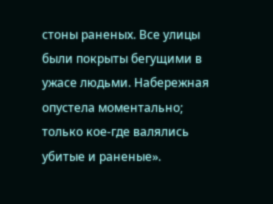стоны раненых. Все улицы были покрыты бегущими в ужасе людьми. Набережная опустела моментально; только кое-где валялись убитые и раненые».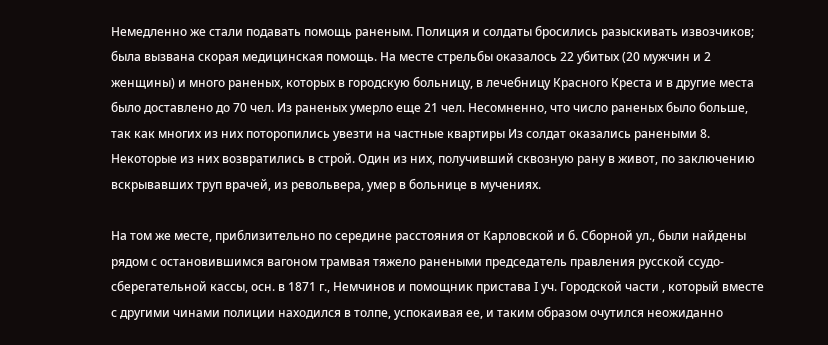Немедленно же стали подавать помощь раненым. Полиция и солдаты бросились разыскивать извозчиков; была вызвана скорая медицинская помощь. На месте стрельбы оказалось 22 убитых (20 мужчин и 2 женщины) и много раненых, которых в городскую больницу, в лечебницу Красного Креста и в другие места было доставлено до 70 чел. Из раненых умерло еще 21 чел. Несомненно, что число раненых было больше, так как многих из них поторопились увезти на частные квартиры Из солдат оказались ранеными 8. Некоторые из них возвратились в строй. Один из них, получивший сквозную рану в живот, по заключению вскрывавших труп врачей, из револьвера, умер в больнице в мучениях.

На том же месте, приблизительно по середине расстояния от Карловской и б. Сборной ул., были найдены рядом с остановившимся вагоном трамвая тяжело ранеными председатель правления русской ссудо-сберегательной кассы, осн. в 1871 г., Немчинов и помощник пристава I уч. Городской части , который вместе с другими чинами полиции находился в толпе, успокаивая ее, и таким образом очутился неожиданно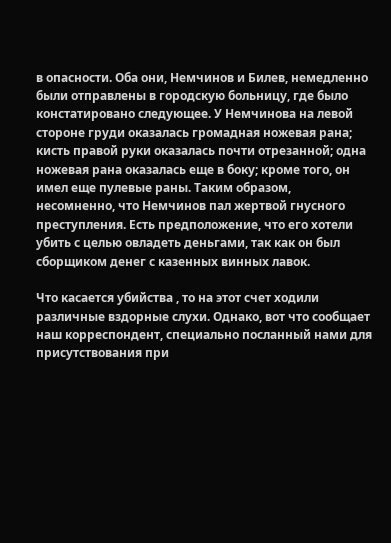в опасности. Оба они, Немчинов и Билев, немедленно были отправлены в городскую больницу, где было констатировано следующее. У Немчинова на левой стороне груди оказалась громадная ножевая рана; кисть правой руки оказалась почти отрезанной; одна ножевая рана оказалась еще в боку; кроме того, он имел еще пулевые раны. Таким образом, несомненно, что Немчинов пал жертвой гнусного преступления. Есть предположение, что его хотели убить с целью овладеть деньгами, так как он был сборщиком денег с казенных винных лавок.

Что касается убийства , то на этот счет ходили различные вздорные слухи. Однако, вот что сообщает наш корреспондент, специально посланный нами для присутствования при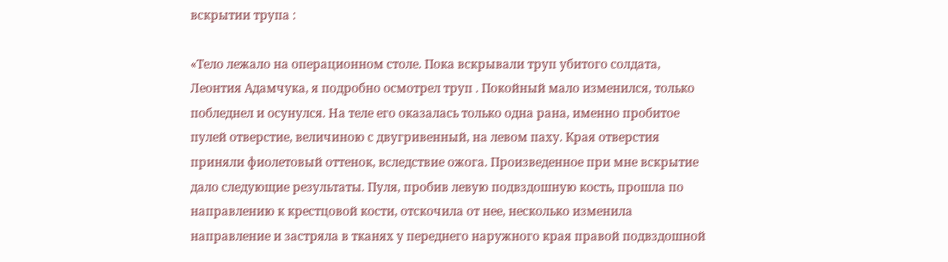вскрытии трупа :

«Тело лежало на операционном столе. Пока вскрывали труп убитого солдата, Леонтия Адамчука, я подробно осмотрел труп . Покойный мало изменился, только побледнел и осунулся. На теле его оказалась только одна рана, именно пробитое пулей отверстие, величиною с двугривенный, на левом паху. Края отверстия приняли фиолетовый оттенок, вследствие ожога. Произведенное при мне вскрытие дало следующие результаты. Пуля, пробив левую подвздошную кость, прошла по направлению к крестцовой кости, отскочила от нее, несколько изменила направление и застряла в тканях у переднего наружного края правой подвздошной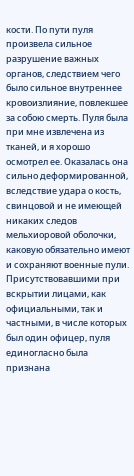кости. По пути пуля произвела сильное разрушение важных органов, следствием чего было сильное внутреннее кровоизлияние, повлекшее за собою смерть. Пуля была при мне извлечена из тканей, и я хорошо осмотрел ее. Оказалась она сильно деформированной, вследствие удара о кость, свинцовой и не имеющей никаких следов мельхиоровой оболочки, каковую обязательно имеют и сохраняют военные пули. Присутствовавшими при вскрытии лицами, как официальными, так и частными, в числе которых был один офицер, пуля единогласно была признана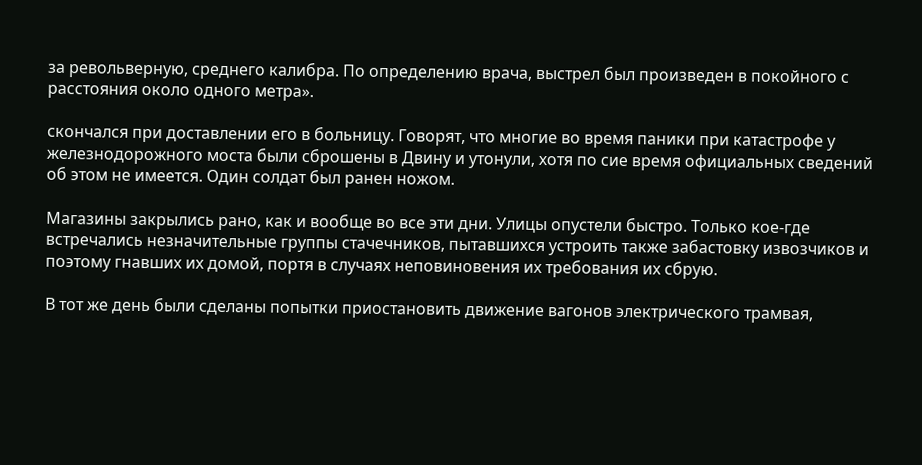за револьверную, среднего калибра. По определению врача, выстрел был произведен в покойного с расстояния около одного метра».

скончался при доставлении его в больницу. Говорят, что многие во время паники при катастрофе у железнодорожного моста были сброшены в Двину и утонули, хотя по сие время официальных сведений об этом не имеется. Один солдат был ранен ножом.

Магазины закрылись рано, как и вообще во все эти дни. Улицы опустели быстро. Только кое-где встречались незначительные группы стачечников, пытавшихся устроить также забастовку извозчиков и поэтому гнавших их домой, портя в случаях неповиновения их требования их сбрую.

В тот же день были сделаны попытки приостановить движение вагонов электрического трамвая,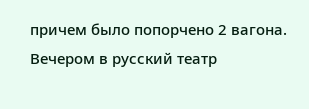причем было попорчено 2 вагона. Вечером в русский театр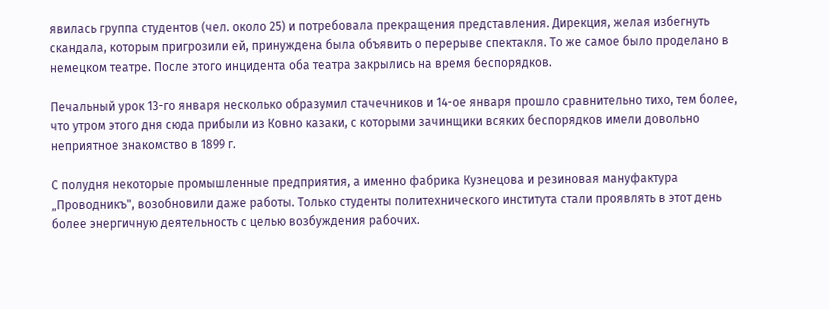явилась группа студентов (чел. около 25) и потребовала прекращения представления. Дирекция, желая избегнуть скандала, которым пригрозили ей, принуждена была объявить о перерыве спектакля. То же самое было проделано в немецком театре. После этого инцидента оба театра закрылись на время беспорядков.

Печальный урок 13-го января несколько образумил стачечников и 14-ое января прошло сравнительно тихо, тем более, что утром этого дня сюда прибыли из Ковно казаки, с которыми зачинщики всяких беспорядков имели довольно неприятное знакомство в 1899 г.

С полудня некоторые промышленные предприятия, а именно фабрика Кузнецова и резиновая мануфактура „Проводникъ", возобновили даже работы. Только студенты политехнического института стали проявлять в этот день более энергичную деятельность с целью возбуждения рабочих.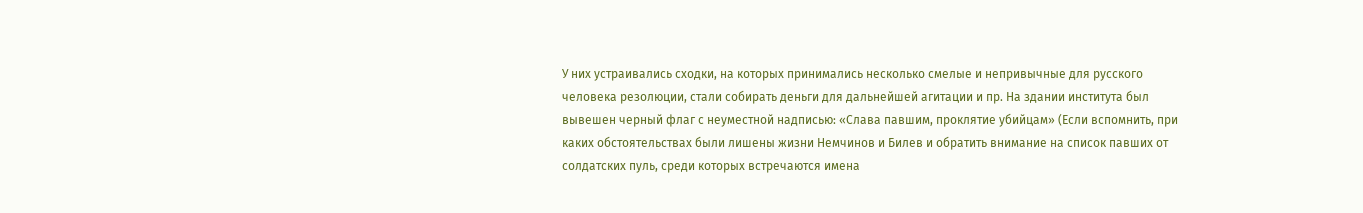У них устраивались сходки, на которых принимались несколько смелые и непривычные для русского человека резолюции, стали собирать деньги для дальнейшей агитации и пр. На здании института был вывешен черный флаг с неуместной надписью: «Слава павшим, проклятие убийцам» (Если вспомнить, при каких обстоятельствах были лишены жизни Немчинов и Билев и обратить внимание на список павших от солдатских пуль, среди которых встречаются имена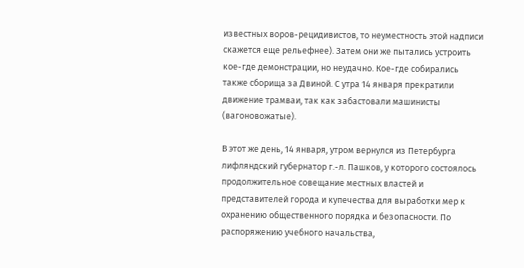известных воров-рецидивистов, то неуместность этой надписи скажется еще рельефнее). Затем они же пытались устроить кое-где демонстрации, но неудачно. Кое-где собирались также сборища за Двиной. С утра 14 января прекратили движение трамваи, так как забастовали машинисты (вагоновожатые).

В этот же день, 14 января, утром вернулся из Петербурга лифляндский губернатор г.-л. Пашков, у которого состоялось продолжительное совещание местных властей и представителей города и купечества для выработки мер к охранению общественного порядка и безопасности. По распоряжению учебного начальства,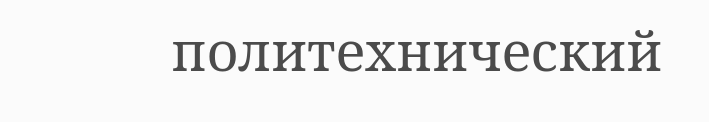политехнический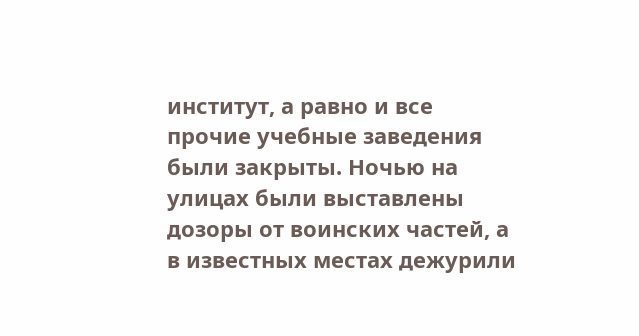институт, а равно и все прочие учебные заведения были закрыты. Ночью на улицах были выставлены дозоры от воинских частей, а в известных местах дежурили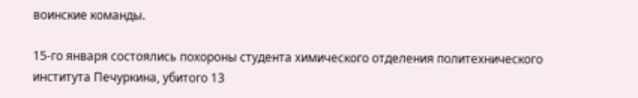воинские команды.

15-го января состоялись похороны студента химического отделения политехнического института Печуркина, убитого 13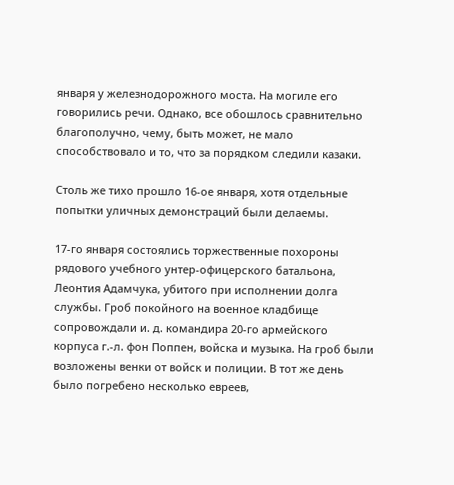января у железнодорожного моста. На могиле его говорились речи. Однако, все обошлось сравнительно благополучно, чему, быть может, не мало способствовало и то, что за порядком следили казаки.

Столь же тихо прошло 16-ое января, хотя отдельные попытки уличных демонстраций были делаемы.

17-го января состоялись торжественные похороны рядового учебного унтер-офицерского батальона, Леонтия Адамчука, убитого при исполнении долга службы. Гроб покойного на военное кладбище сопровождали и. д. командира 20-го армейского корпуса г.-л. фон Поппен, войска и музыка. На гроб были возложены венки от войск и полиции. В тот же день было погребено несколько евреев,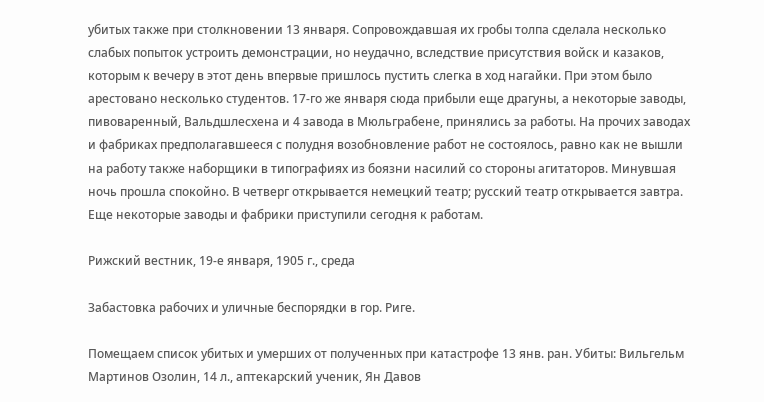убитых также при столкновении 13 января. Сопровождавшая их гробы толпа сделала несколько слабых попыток устроить демонстрации, но неудачно, вследствие присутствия войск и казаков, которым к вечеру в этот день впервые пришлось пустить слегка в ход нагайки. При этом было арестовано несколько студентов. 17-го же января сюда прибыли еще драгуны, а некоторые заводы, пивоваренный, Вальдшлесхена и 4 завода в Мюльграбене, принялись за работы. На прочих заводах и фабриках предполагавшееся с полудня возобновление работ не состоялось, равно как не вышли на работу также наборщики в типографиях из боязни насилий со стороны агитаторов. Минувшая ночь прошла спокойно. В четверг открывается немецкий театр; русский театр открывается завтра. Еще некоторые заводы и фабрики приступили сегодня к работам.

Рижский вестник, 19-е января, 1905 г., среда

Забастовка рабочих и уличные беспорядки в гор. Риге.

Помещаем список убитых и умерших от полученных при катастрофе 13 янв. ран. Убиты: Вильгельм Мартинов Озолин, 14 л., аптекарский ученик, Ян Давов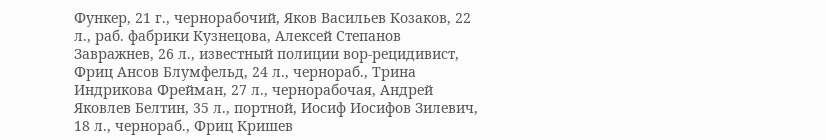Функер, 21 г., чернорабочий, Яков Васильев Козаков, 22 л., раб. фабрики Кузнецова, Алексей Степанов Завражнев, 26 л., известный полиции вор-рецидивист, Фриц Ансов Блумфельд, 24 л., чернораб., Трина Индрикова Фрейман, 27 л., чернорабочая, Андрей Яковлев Белтин, 35 л., портной, Иосиф Иосифов Зилевич, 18 л., чернораб., Фриц Кришев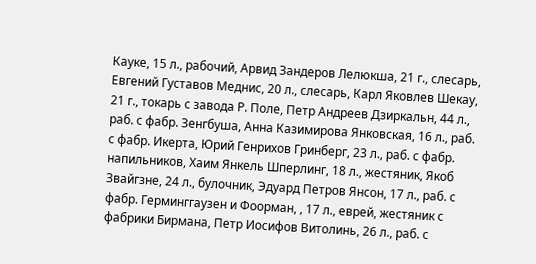Кауке, 15 л., рабочий, Арвид Зандеров Лелюкша, 21 г., слесарь, Евгений Густавов Меднис, 20 л., слесарь, Карл Яковлев Шекау, 21 г., токарь с завода Р. Поле, Петр Андреев Дзиркальн, 44 л., раб. с фабр. Зенгбуша, Анна Казимирова Янковская, 16 л., раб. с фабр. Икерта, Юрий Генрихов Гринберг, 23 л., раб. с фабр. напильников, Хаим Янкель Шперлинг, 18 л., жестяник, Якоб Звайгзне, 24 л., булочник, Эдуард Петров Янсон, 17 л., раб. с фабр. Герминггаузен и Фоорман, , 17 л., еврей, жестяник с фабрики Бирмана, Петр Иосифов Витолинь, 26 л., раб. с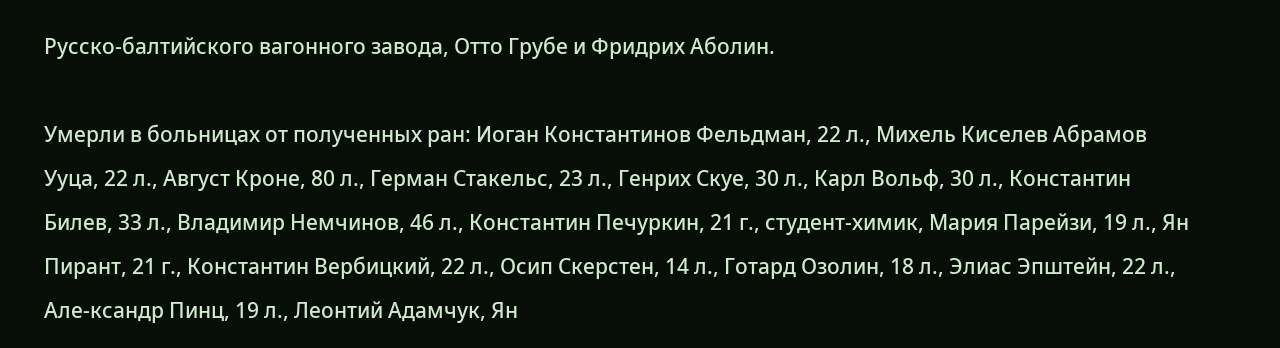Русско-балтийского вагонного завода, Отто Грубе и Фридрих Аболин.

Умерли в больницах от полученных ран: Иоган Константинов Фельдман, 22 л., Михель Киселев Абрамов Ууца, 22 л., Август Кроне, 80 л., Герман Стакельс, 23 л., Генрих Скуе, 30 л., Карл Вольф, 30 л., Константин Билев, 33 л., Владимир Немчинов, 46 л., Константин Печуркин, 21 г., студент-химик, Мария Парейзи, 19 л., Ян Пирант, 21 г., Константин Вербицкий, 22 л., Осип Скерстен, 14 л., Готард Озолин, 18 л., Элиас Эпштейн, 22 л., Але-ксандр Пинц, 19 л., Леонтий Адамчук, Ян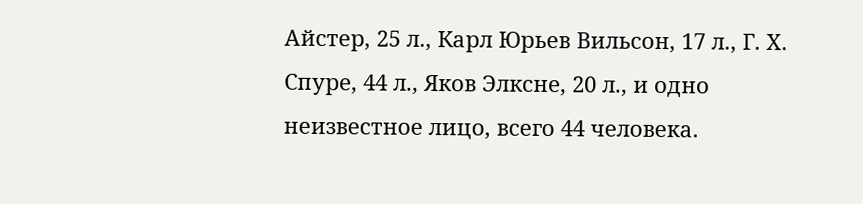Айстер, 25 л., Карл Юрьев Вильсон, 17 л., Г. X. Спуре, 44 л., Яков Элксне, 20 л., и одно неизвестное лицо, всего 44 человека.